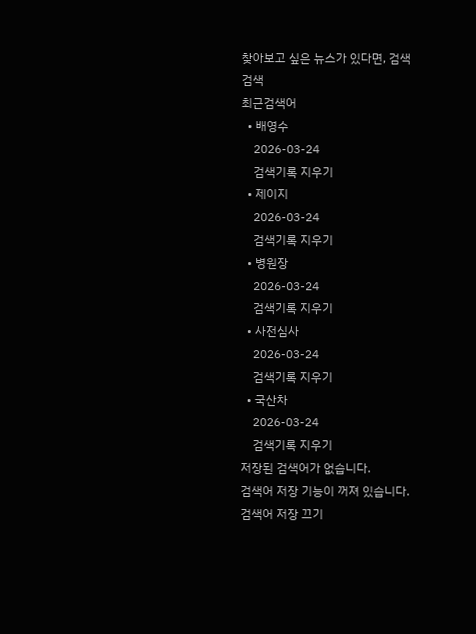찾아보고 싶은 뉴스가 있다면, 검색
검색
최근검색어
  • 배영수
    2026-03-24
    검색기록 지우기
  • 제이지
    2026-03-24
    검색기록 지우기
  • 병원장
    2026-03-24
    검색기록 지우기
  • 사전심사
    2026-03-24
    검색기록 지우기
  • 국산차
    2026-03-24
    검색기록 지우기
저장된 검색어가 없습니다.
검색어 저장 기능이 꺼져 있습니다.
검색어 저장 끄기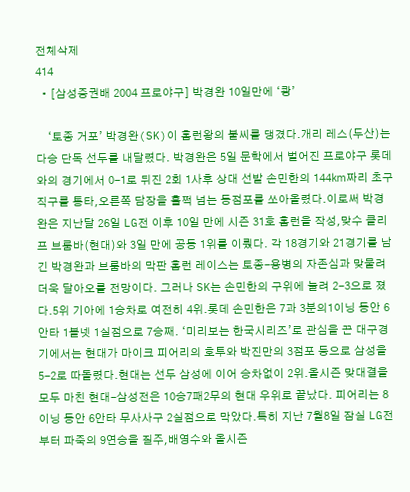전체삭제
414
  • [삼성증권배 2004 프로야구] 박경완 10일만에 ‘쾅’

    ‘토종 거포’ 박경완(SK)이 홈런왕의 불씨를 댕겼다.개리 레스(두산)는 다승 단독 선두를 내달렸다. 박경완은 5일 문학에서 벌어진 프로야구 롯데와의 경기에서 0-1로 뒤진 2회 1사후 상대 선발 손민한의 144㎞짜리 초구 직구를 통타,오른쪽 담장을 훌쩍 넘는 동점포를 쏘아올렸다.이로써 박경완은 지난달 26일 LG전 이후 10일 만에 시즌 31호 홈런을 작성,맞수 클리프 브룸바(현대)와 3일 만에 공동 1위를 이뤘다. 각 18경기와 21경기를 남긴 박경완과 브룸바의 막판 홈런 레이스는 토종-용병의 자존심과 맞물려 더욱 달아오를 전망이다. 그러나 SK는 손민한의 구위에 눌려 2-3으로 졌다.5위 기아에 1승차로 여전히 4위.롯데 손민한은 7과 3분의1이닝 동안 6안타 1볼넷 1실점으로 7승째. ‘미리보는 한국시리즈’로 관심을 끈 대구경기에서는 현대가 마이크 피어리의 호투와 박진만의 3점포 등으로 삼성을 5-2로 따돌렸다.현대는 선두 삼성에 이어 승차없이 2위.올시즌 맞대결을 모두 마친 현대-삼성전은 10승7패2무의 현대 우위로 끝났다. 피어리는 8이닝 동안 6안타 무사사구 2실점으로 막았다.특히 지난 7월8일 잠실 LG전부터 파죽의 9연승을 질주,배영수와 올시즌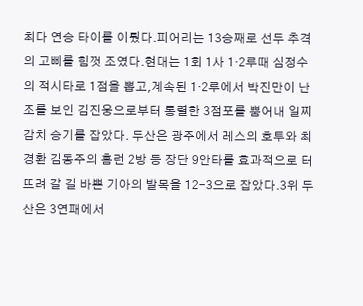최다 연승 타이를 이뤘다.피어리는 13승째로 선두 추격의 고삐를 힘껏 조였다.현대는 1회 1사 1·2루때 심정수의 적시타로 1점을 뽑고,계속된 1·2루에서 박진만이 난조를 보인 김진웅으로부터 통렬한 3점포를 뿜어내 일찌감치 승기를 잡았다. 두산은 광주에서 레스의 호투와 최경환 김동주의 홈런 2방 등 장단 9안타를 효과적으로 터뜨려 갈 길 바쁜 기아의 발목을 12-3으로 잡았다.3위 두산은 3연패에서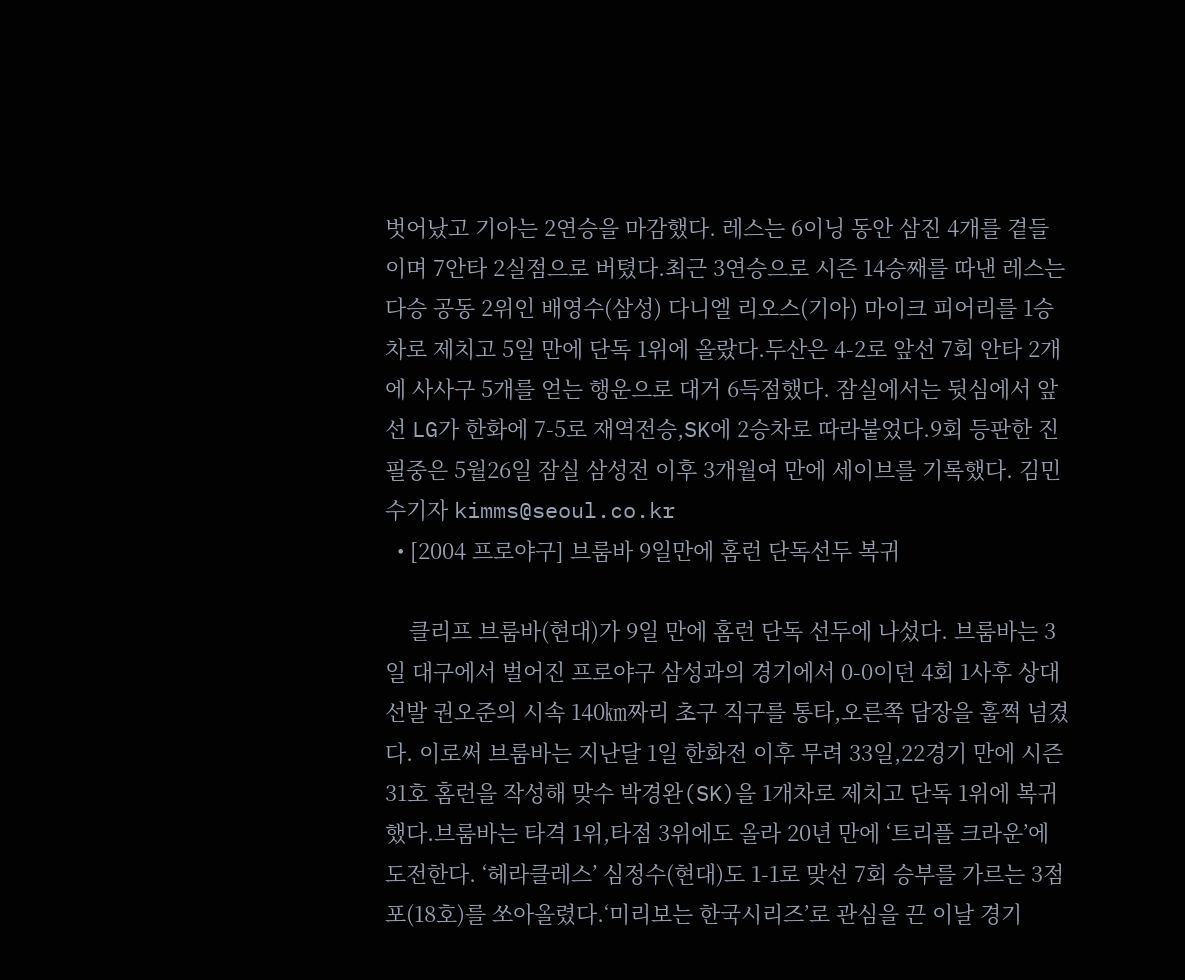벗어났고 기아는 2연승을 마감했다. 레스는 6이닝 동안 삼진 4개를 곁들이며 7안타 2실점으로 버텼다.최근 3연승으로 시즌 14승째를 따낸 레스는 다승 공동 2위인 배영수(삼성) 다니엘 리오스(기아) 마이크 피어리를 1승차로 제치고 5일 만에 단독 1위에 올랐다.두산은 4-2로 앞선 7회 안타 2개에 사사구 5개를 얻는 행운으로 대거 6득점했다. 잠실에서는 뒷심에서 앞선 LG가 한화에 7-5로 재역전승,SK에 2승차로 따라붙었다.9회 등판한 진필중은 5월26일 잠실 삼성전 이후 3개월여 만에 세이브를 기록했다. 김민수기자 kimms@seoul.co.kr
  • [2004 프로야구] 브룸바 9일만에 홈런 단독선두 복귀

    클리프 브룸바(현대)가 9일 만에 홈런 단독 선두에 나섰다. 브룸바는 3일 대구에서 벌어진 프로야구 삼성과의 경기에서 0-0이던 4회 1사후 상대 선발 권오준의 시속 140㎞짜리 초구 직구를 통타,오른쪽 담장을 훌쩍 넘겼다. 이로써 브룸바는 지난달 1일 한화전 이후 무려 33일,22경기 만에 시즌 31호 홈런을 작성해 맞수 박경완(SK)을 1개차로 제치고 단독 1위에 복귀했다.브룸바는 타격 1위,타점 3위에도 올라 20년 만에 ‘트리플 크라운’에 도전한다. ‘헤라클레스’ 심정수(현대)도 1-1로 맞선 7회 승부를 가르는 3점포(18호)를 쏘아올렸다.‘미리보는 한국시리즈’로 관심을 끈 이날 경기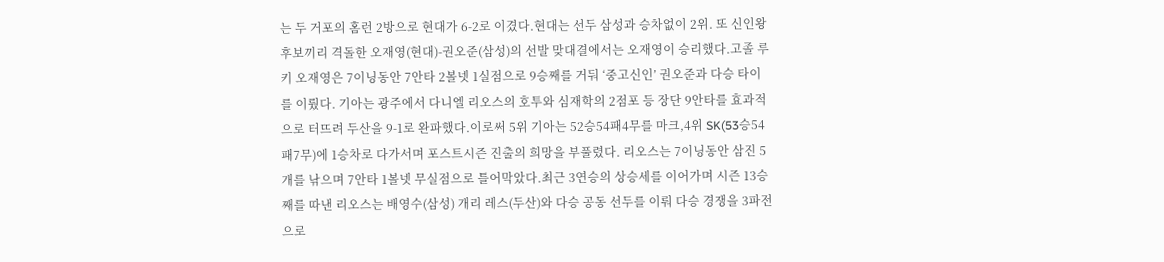는 두 거포의 홈런 2방으로 현대가 6-2로 이겼다.현대는 선두 삼성과 승차없이 2위. 또 신인왕 후보끼리 격돌한 오재영(현대)-권오준(삼성)의 선발 맞대결에서는 오재영이 승리했다.고졸 루키 오재영은 7이닝동안 7안타 2볼넷 1실점으로 9승째를 거둬 ‘중고신인’ 권오준과 다승 타이를 이뤘다. 기아는 광주에서 다니엘 리오스의 호투와 심재학의 2점포 등 장단 9안타를 효과적으로 터뜨려 두산을 9-1로 완파했다.이로써 5위 기아는 52승54패4무를 마크,4위 SK(53승54패7무)에 1승차로 다가서며 포스트시즌 진출의 희망을 부풀렸다. 리오스는 7이닝동안 삼진 5개를 낚으며 7안타 1볼넷 무실점으로 틀어막았다.최근 3연승의 상승세를 이어가며 시즌 13승째를 따낸 리오스는 배영수(삼성) 개리 레스(두산)와 다승 공동 선두를 이뤄 다승 경쟁을 3파전으로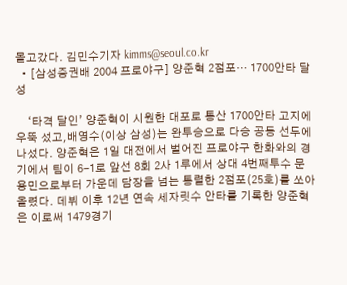몰고갔다. 김민수기자 kimms@seoul.co.kr
  • [삼성증권배 2004 프로야구] 양준혁 2점포… 1700안타 달성

    ‘타격 달인’ 양준혁이 시원한 대포로 통산 1700안타 고지에 우뚝 섰고,배영수(이상 삼성)는 완투승으로 다승 공동 선두에 나섰다. 양준혁은 1일 대전에서 벌어진 프로야구 한화와의 경기에서 팀이 6-1로 앞선 8회 2사 1루에서 상대 4번째투수 문용민으로부터 가운데 담장을 넘는 통렬한 2점포(25호)를 쏘아올렸다. 데뷔 이후 12년 연속 세자릿수 안타를 기록한 양준혁은 이로써 1479경기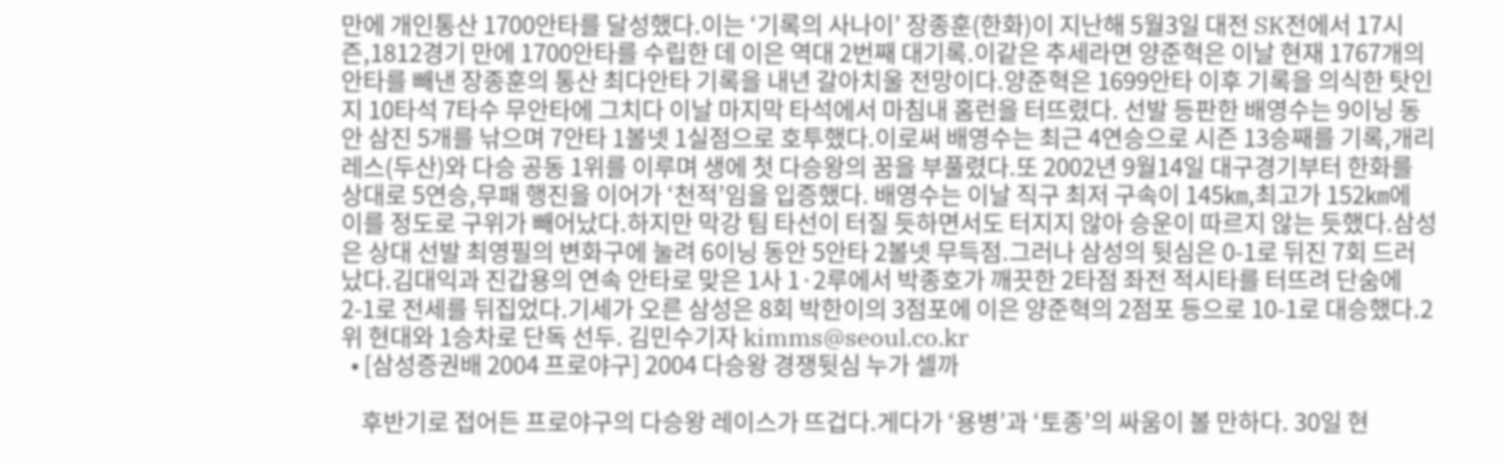만에 개인통산 1700안타를 달성했다.이는 ‘기록의 사나이’ 장종훈(한화)이 지난해 5월3일 대전 SK전에서 17시즌,1812경기 만에 1700안타를 수립한 데 이은 역대 2번째 대기록.이같은 추세라면 양준혁은 이날 현재 1767개의 안타를 빼낸 장종훈의 통산 최다안타 기록을 내년 갈아치울 전망이다.양준혁은 1699안타 이후 기록을 의식한 탓인지 10타석 7타수 무안타에 그치다 이날 마지막 타석에서 마침내 홈런을 터뜨렸다. 선발 등판한 배영수는 9이닝 동안 삼진 5개를 낚으며 7안타 1볼넷 1실점으로 호투했다.이로써 배영수는 최근 4연승으로 시즌 13승째를 기록,개리 레스(두산)와 다승 공동 1위를 이루며 생에 첫 다승왕의 꿈을 부풀렸다.또 2002년 9월14일 대구경기부터 한화를 상대로 5연승,무패 행진을 이어가 ‘천적’임을 입증했다. 배영수는 이날 직구 최저 구속이 145㎞,최고가 152㎞에 이를 정도로 구위가 빼어났다.하지만 막강 팀 타선이 터질 듯하면서도 터지지 않아 승운이 따르지 않는 듯했다.삼성은 상대 선발 최영필의 변화구에 눌려 6이닝 동안 5안타 2볼넷 무득점.그러나 삼성의 뒷심은 0-1로 뒤진 7회 드러났다.김대익과 진갑용의 연속 안타로 맞은 1사 1·2루에서 박종호가 깨끗한 2타점 좌전 적시타를 터뜨려 단숨에 2-1로 전세를 뒤집었다.기세가 오른 삼성은 8회 박한이의 3점포에 이은 양준혁의 2점포 등으로 10-1로 대승했다.2위 현대와 1승차로 단독 선두. 김민수기자 kimms@seoul.co.kr
  • [삼성증권배 2004 프로야구] 2004 다승왕 경쟁뒷심 누가 셀까

    후반기로 접어든 프로야구의 다승왕 레이스가 뜨겁다.게다가 ‘용병’과 ‘토종’의 싸움이 볼 만하다. 30일 현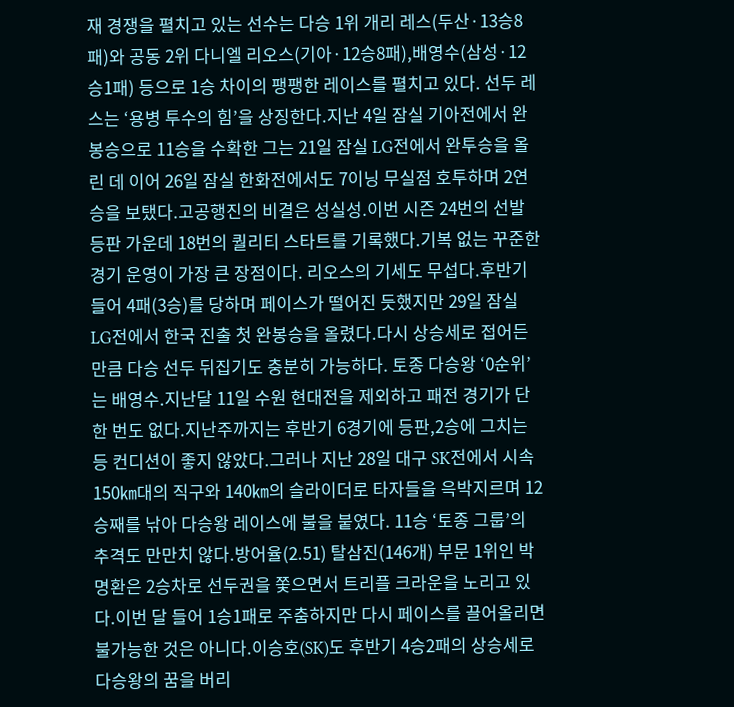재 경쟁을 펼치고 있는 선수는 다승 1위 개리 레스(두산·13승8패)와 공동 2위 다니엘 리오스(기아·12승8패),배영수(삼성·12승1패) 등으로 1승 차이의 팽팽한 레이스를 펼치고 있다. 선두 레스는 ‘용병 투수의 힘’을 상징한다.지난 4일 잠실 기아전에서 완봉승으로 11승을 수확한 그는 21일 잠실 LG전에서 완투승을 올린 데 이어 26일 잠실 한화전에서도 7이닝 무실점 호투하며 2연승을 보탰다.고공행진의 비결은 성실성.이번 시즌 24번의 선발 등판 가운데 18번의 퀄리티 스타트를 기록했다.기복 없는 꾸준한 경기 운영이 가장 큰 장점이다. 리오스의 기세도 무섭다.후반기 들어 4패(3승)를 당하며 페이스가 떨어진 듯했지만 29일 잠실 LG전에서 한국 진출 첫 완봉승을 올렸다.다시 상승세로 접어든 만큼 다승 선두 뒤집기도 충분히 가능하다. 토종 다승왕 ‘0순위’는 배영수.지난달 11일 수원 현대전을 제외하고 패전 경기가 단 한 번도 없다.지난주까지는 후반기 6경기에 등판,2승에 그치는 등 컨디션이 좋지 않았다.그러나 지난 28일 대구 SK전에서 시속 150㎞대의 직구와 140㎞의 슬라이더로 타자들을 윽박지르며 12승째를 낚아 다승왕 레이스에 불을 붙였다. 11승 ‘토종 그룹’의 추격도 만만치 않다.방어율(2.51) 탈삼진(146개) 부문 1위인 박명환은 2승차로 선두권을 쫓으면서 트리플 크라운을 노리고 있다.이번 달 들어 1승1패로 주춤하지만 다시 페이스를 끌어올리면 불가능한 것은 아니다.이승호(SK)도 후반기 4승2패의 상승세로 다승왕의 꿈을 버리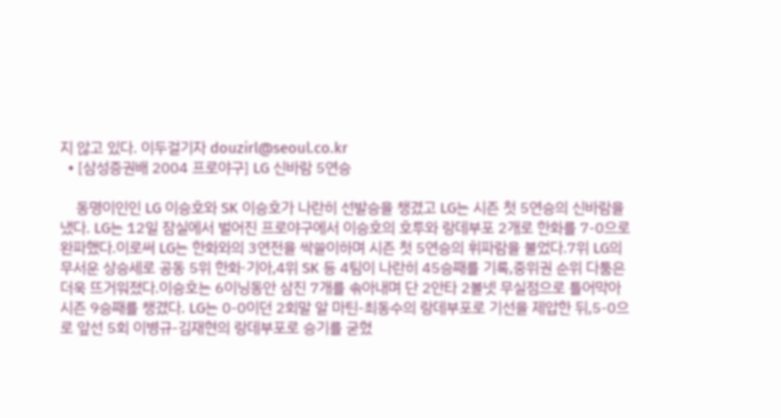지 않고 있다. 이두걸기자 douzirl@seoul.co.kr
  • [삼성증권배 2004 프로야구] LG 신바람 5연승

    동명이인인 LG 이승호와 SK 이승호가 나란히 선발승을 챙겼고 LG는 시즌 첫 5연승의 신바람을 냈다. LG는 12일 잠실에서 벌어진 프로야구에서 이승호의 호투와 랑데부포 2개로 한화를 7-0으로 완파했다.이로써 LG는 한화와의 3연전을 싹쓸이하며 시즌 첫 5연승의 휘파람을 불었다.7위 LG의 무서운 상승세로 공동 5위 한화·기아,4위 SK 등 4팀이 나란히 45승째를 기록,중위권 순위 다툼은 더욱 뜨거워졌다.이승호는 6이닝동안 삼진 7개를 솎아내며 단 2안타 2볼넷 무실점으로 틀어막아 시즌 9승째를 챙겼다. LG는 0-0이던 2회말 알 마틴-최동수의 랑데부포로 기선을 제압한 뒤,5-0으로 앞선 5회 이병규-김재현의 랑데부포로 승기를 굳혔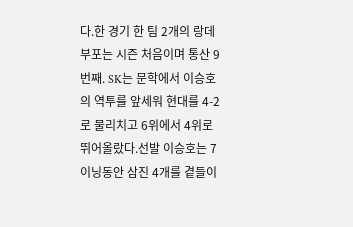다.한 경기 한 팀 2개의 랑데부포는 시즌 처음이며 통산 9번째. SK는 문학에서 이승호의 역투를 앞세워 현대를 4-2로 물리치고 6위에서 4위로 뛰어올랐다.선발 이승호는 7이닝동안 삼진 4개를 곁들이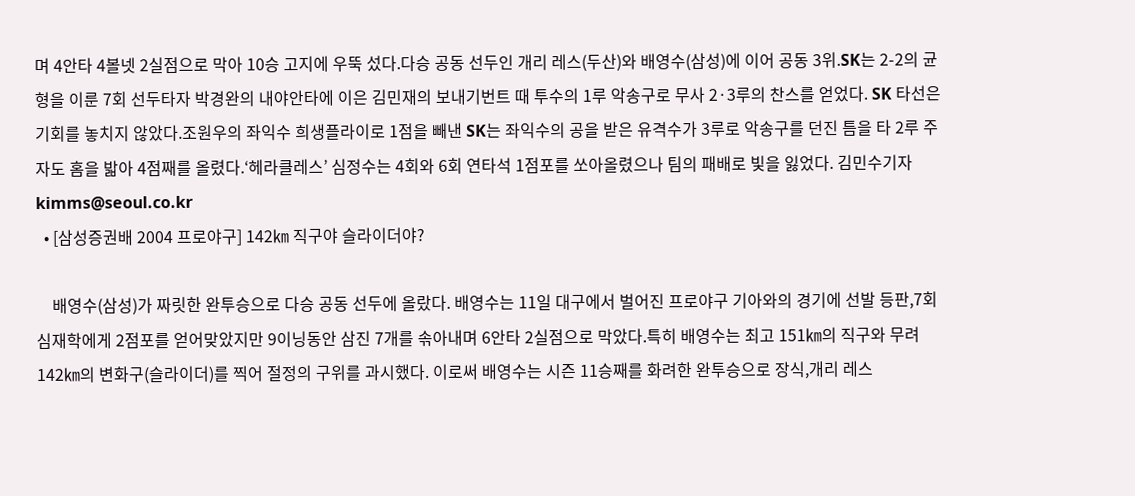며 4안타 4볼넷 2실점으로 막아 10승 고지에 우뚝 섰다.다승 공동 선두인 개리 레스(두산)와 배영수(삼성)에 이어 공동 3위.SK는 2-2의 균형을 이룬 7회 선두타자 박경완의 내야안타에 이은 김민재의 보내기번트 때 투수의 1루 악송구로 무사 2·3루의 찬스를 얻었다. SK 타선은 기회를 놓치지 않았다.조원우의 좌익수 희생플라이로 1점을 빼낸 SK는 좌익수의 공을 받은 유격수가 3루로 악송구를 던진 틈을 타 2루 주자도 홈을 밟아 4점째를 올렸다.‘헤라클레스’ 심정수는 4회와 6회 연타석 1점포를 쏘아올렸으나 팀의 패배로 빛을 잃었다. 김민수기자 kimms@seoul.co.kr
  • [삼성증권배 2004 프로야구] 142㎞ 직구야 슬라이더야?

    배영수(삼성)가 짜릿한 완투승으로 다승 공동 선두에 올랐다. 배영수는 11일 대구에서 벌어진 프로야구 기아와의 경기에 선발 등판,7회 심재학에게 2점포를 얻어맞았지만 9이닝동안 삼진 7개를 솎아내며 6안타 2실점으로 막았다.특히 배영수는 최고 151㎞의 직구와 무려 142㎞의 변화구(슬라이더)를 찍어 절정의 구위를 과시했다. 이로써 배영수는 시즌 11승째를 화려한 완투승으로 장식,개리 레스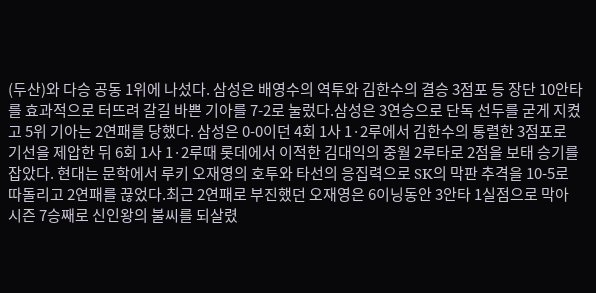(두산)와 다승 공동 1위에 나섰다. 삼성은 배영수의 역투와 김한수의 결승 3점포 등 장단 10안타를 효과적으로 터뜨려 갈길 바쁜 기아를 7-2로 눌렀다.삼성은 3연승으로 단독 선두를 굳게 지켰고 5위 기아는 2연패를 당했다. 삼성은 0-0이던 4회 1사 1·2루에서 김한수의 통렬한 3점포로 기선을 제압한 뒤 6회 1사 1·2루때 롯데에서 이적한 김대익의 중월 2루타로 2점을 보태 승기를 잡았다. 현대는 문학에서 루키 오재영의 호투와 타선의 응집력으로 SK의 막판 추격을 10-5로 따돌리고 2연패를 끊었다.최근 2연패로 부진했던 오재영은 6이닝동안 3안타 1실점으로 막아 시즌 7승째로 신인왕의 불씨를 되살렸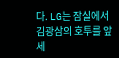다. LG는 잠실에서 김광삼의 호투를 앞세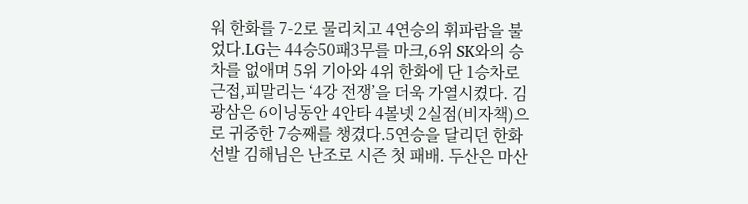워 한화를 7-2로 물리치고 4연승의 휘파람을 불었다.LG는 44승50패3무를 마크,6위 SK와의 승차를 없애며 5위 기아와 4위 한화에 단 1승차로 근접,피말리는 ‘4강 전쟁’을 더욱 가열시켰다. 김광삼은 6이닝동안 4안타 4볼넷 2실점(비자책)으로 귀중한 7승째를 챙겼다.5연승을 달리던 한화 선발 김해님은 난조로 시즌 첫 패배. 두산은 마산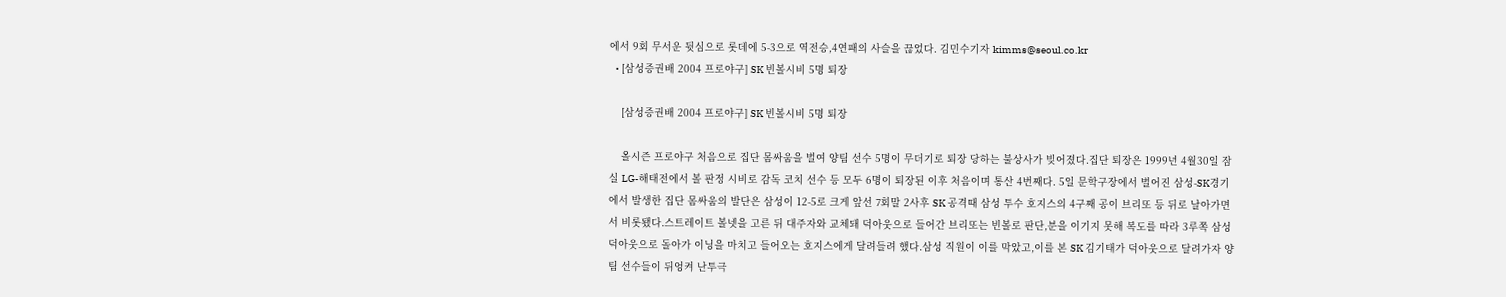에서 9회 무서운 뒷심으로 롯데에 5-3으로 역전승,4연패의 사슬을 끊었다. 김민수기자 kimms@seoul.co.kr
  • [삼성증권배 2004 프로야구] SK 빈볼시비 5명 퇴장

    [삼성증권배 2004 프로야구] SK 빈볼시비 5명 퇴장

    올시즌 프로야구 처음으로 집단 몸싸움을 벌여 양팀 선수 5명이 무더기로 퇴장 당하는 불상사가 빚어졌다.집단 퇴장은 1999년 4월30일 잠실 LG-해태전에서 볼 판정 시비로 감독 코치 선수 등 모두 6명이 퇴장된 이후 처음이며 통산 4번째다. 5일 문학구장에서 벌어진 삼성-SK경기에서 발생한 집단 몸싸움의 발단은 삼성이 12-5로 크게 앞선 7회말 2사후 SK 공격때 삼성 투수 호지스의 4구째 공이 브리또 등 뒤로 날아가면서 비롯됐다.스트레이트 볼넷을 고른 뒤 대주자와 교체돼 덕아웃으로 들어간 브리또는 빈볼로 판단,분을 이기지 못해 복도를 따라 3루쪽 삼성 덕아웃으로 돌아가 이닝을 마치고 들어오는 호지스에게 달려들려 했다.삼성 직원이 이를 막았고,이를 본 SK 김기태가 덕아웃으로 달려가자 양팀 선수들이 뒤엉켜 난투극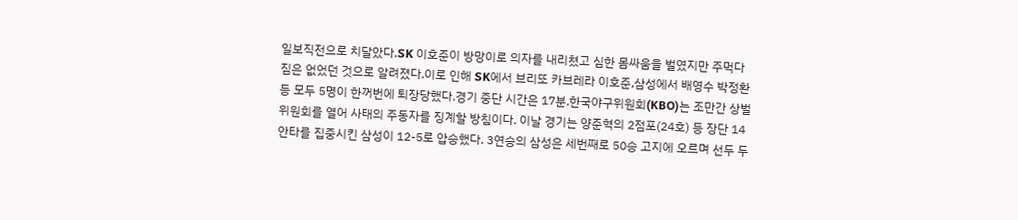일보직전으로 치달았다.SK 이호준이 방망이로 의자를 내리쳤고 심한 몸싸움을 벌였지만 주먹다짐은 없었던 것으로 알려졌다.이로 인해 SK에서 브리또 카브레라 이호준,삼성에서 배영수 박정환 등 모두 5명이 한꺼번에 퇴장당했다.경기 중단 시간은 17분.한국야구위원회(KBO)는 조만간 상벌위원회를 열어 사태의 주동자를 징계할 방침이다. 이날 경기는 양준혁의 2점포(24호) 등 장단 14안타를 집중시킨 삼성이 12-5로 압승했다. 3연승의 삼성은 세번째로 50승 고지에 오르며 선두 두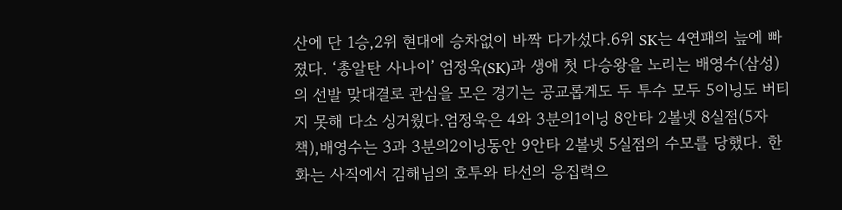산에 단 1승,2위 현대에 승차없이 바짝 다가섰다.6위 SK는 4연패의 늪에 빠졌다. ‘총알탄 사나이’ 엄정욱(SK)과 생애 첫 다승왕을 노리는 배영수(삼성)의 선발 맞대결로 관심을 모은 경기는 공교롭게도 두 투수 모두 5이닝도 버티지 못해 다소 싱거웠다.엄정욱은 4와 3분의1이닝 8안타 2볼넷 8실점(5자책),배영수는 3과 3분의2이닝동안 9안타 2볼넷 5실점의 수모를 당했다. 한화는 사직에서 김해님의 호투와 타선의 응집력으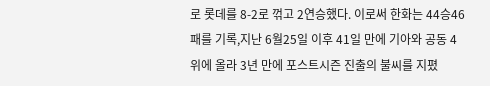로 롯데를 8-2로 꺾고 2연승했다. 이로써 한화는 44승46패를 기록,지난 6월25일 이후 41일 만에 기아와 공동 4위에 올라 3년 만에 포스트시즌 진출의 불씨를 지폈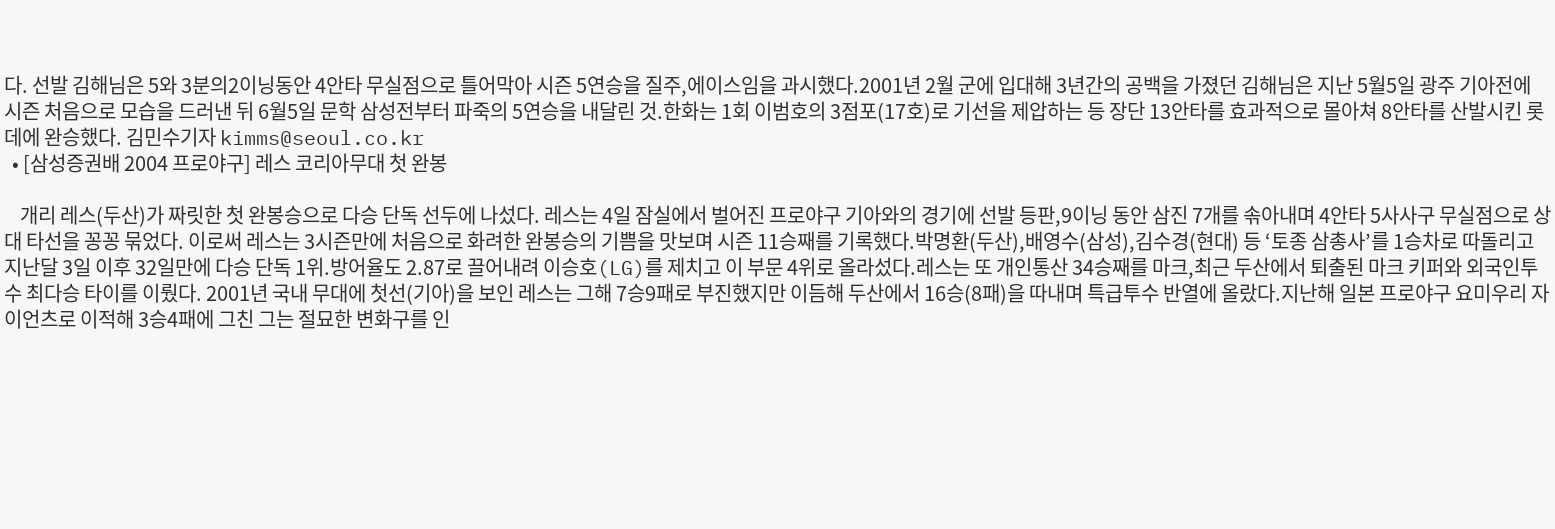다. 선발 김해님은 5와 3분의2이닝동안 4안타 무실점으로 틀어막아 시즌 5연승을 질주,에이스임을 과시했다.2001년 2월 군에 입대해 3년간의 공백을 가졌던 김해님은 지난 5월5일 광주 기아전에 시즌 처음으로 모습을 드러낸 뒤 6월5일 문학 삼성전부터 파죽의 5연승을 내달린 것.한화는 1회 이범호의 3점포(17호)로 기선을 제압하는 등 장단 13안타를 효과적으로 몰아쳐 8안타를 산발시킨 롯데에 완승했다. 김민수기자 kimms@seoul.co.kr
  • [삼성증권배 2004 프로야구] 레스 코리아무대 첫 완봉

    개리 레스(두산)가 짜릿한 첫 완봉승으로 다승 단독 선두에 나섰다. 레스는 4일 잠실에서 벌어진 프로야구 기아와의 경기에 선발 등판,9이닝 동안 삼진 7개를 솎아내며 4안타 5사사구 무실점으로 상대 타선을 꽁꽁 묶었다. 이로써 레스는 3시즌만에 처음으로 화려한 완봉승의 기쁨을 맛보며 시즌 11승째를 기록했다.박명환(두산),배영수(삼성),김수경(현대) 등 ‘토종 삼총사’를 1승차로 따돌리고 지난달 3일 이후 32일만에 다승 단독 1위.방어율도 2.87로 끌어내려 이승호(LG)를 제치고 이 부문 4위로 올라섰다.레스는 또 개인통산 34승째를 마크,최근 두산에서 퇴출된 마크 키퍼와 외국인투수 최다승 타이를 이뤘다. 2001년 국내 무대에 첫선(기아)을 보인 레스는 그해 7승9패로 부진했지만 이듬해 두산에서 16승(8패)을 따내며 특급투수 반열에 올랐다.지난해 일본 프로야구 요미우리 자이언츠로 이적해 3승4패에 그친 그는 절묘한 변화구를 인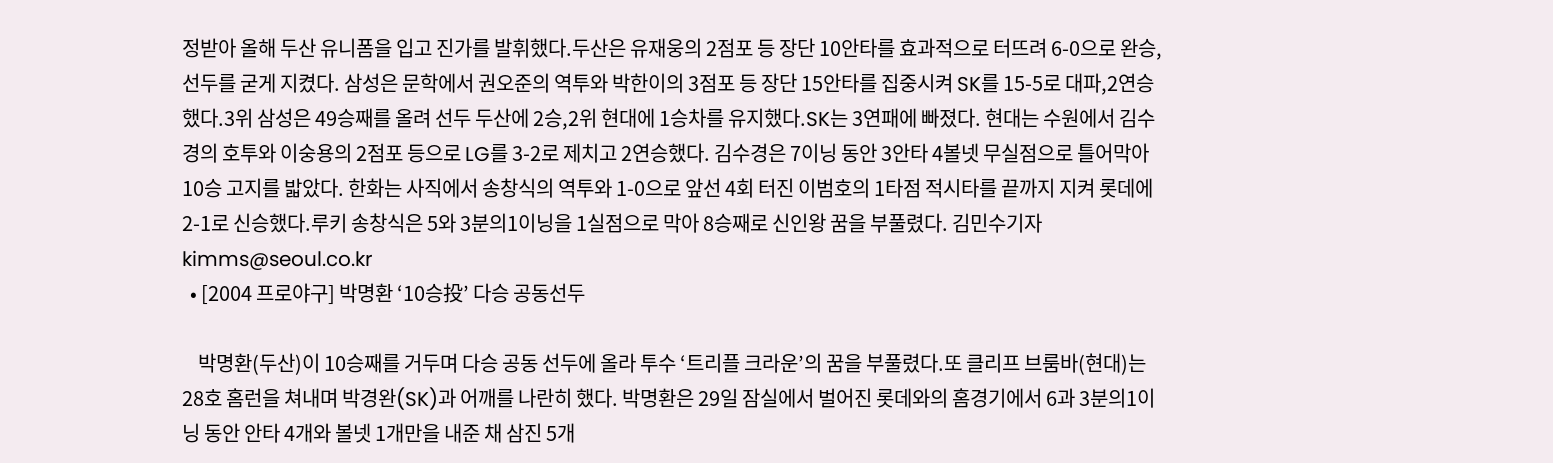정받아 올해 두산 유니폼을 입고 진가를 발휘했다.두산은 유재웅의 2점포 등 장단 10안타를 효과적으로 터뜨려 6-0으로 완승,선두를 굳게 지켰다. 삼성은 문학에서 권오준의 역투와 박한이의 3점포 등 장단 15안타를 집중시켜 SK를 15-5로 대파,2연승했다.3위 삼성은 49승째를 올려 선두 두산에 2승,2위 현대에 1승차를 유지했다.SK는 3연패에 빠졌다. 현대는 수원에서 김수경의 호투와 이숭용의 2점포 등으로 LG를 3-2로 제치고 2연승했다. 김수경은 7이닝 동안 3안타 4볼넷 무실점으로 틀어막아 10승 고지를 밟았다. 한화는 사직에서 송창식의 역투와 1-0으로 앞선 4회 터진 이범호의 1타점 적시타를 끝까지 지켜 롯데에 2-1로 신승했다.루키 송창식은 5와 3분의1이닝을 1실점으로 막아 8승째로 신인왕 꿈을 부풀렸다. 김민수기자 kimms@seoul.co.kr
  • [2004 프로야구] 박명환 ‘10승投’ 다승 공동선두

    박명환(두산)이 10승째를 거두며 다승 공동 선두에 올라 투수 ‘트리플 크라운’의 꿈을 부풀렸다.또 클리프 브룸바(현대)는 28호 홈런을 쳐내며 박경완(SK)과 어깨를 나란히 했다. 박명환은 29일 잠실에서 벌어진 롯데와의 홈경기에서 6과 3분의1이닝 동안 안타 4개와 볼넷 1개만을 내준 채 삼진 5개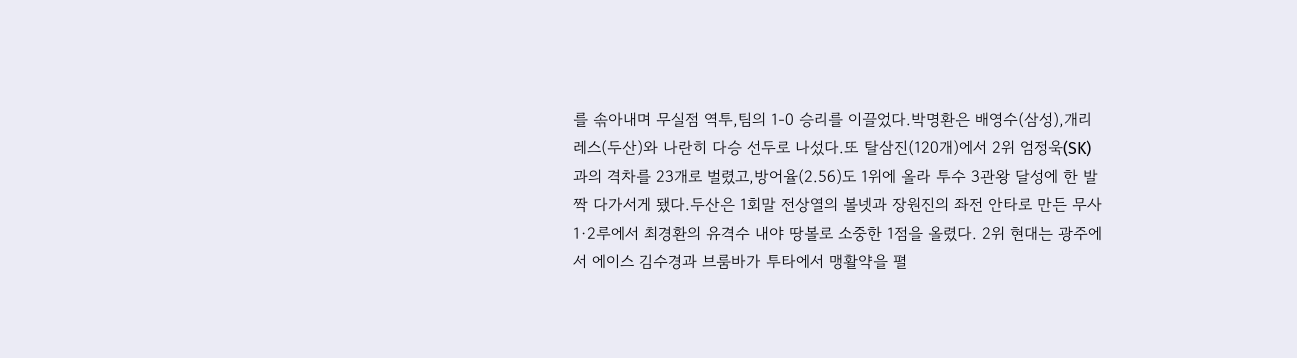를 솎아내며 무실점 역투,팀의 1-0 승리를 이끌었다.박명환은 배영수(삼성),개리 레스(두산)와 나란히 다승 선두로 나섰다.또 탈삼진(120개)에서 2위 엄정욱(SK)과의 격차를 23개로 벌렸고,방어율(2.56)도 1위에 올라 투수 3관왕 달성에 한 발짝 다가서게 됐다.두산은 1회말 전상열의 볼넷과 장원진의 좌전 안타로 만든 무사 1·2루에서 최경환의 유격수 내야 땅볼로 소중한 1점을 올렸다. 2위 현대는 광주에서 에이스 김수경과 브룸바가 투타에서 맹활약을 펼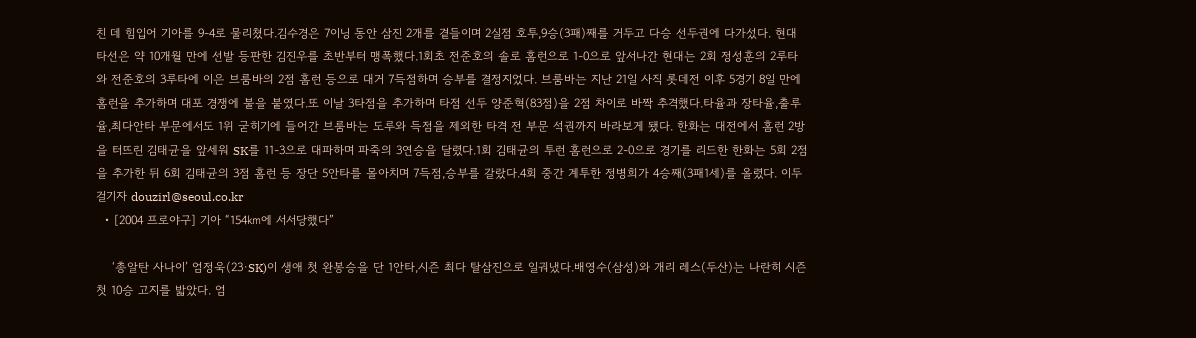친 데 힘입어 기아를 9-4로 물리쳤다.김수경은 7이닝 동안 삼진 2개를 곁들이며 2실점 호투,9승(3패)째를 거두고 다승 선두권에 다가섰다. 현대 타선은 약 10개월 만에 선발 등판한 김진우를 초반부터 맹폭했다.1회초 전준호의 솔로 홈런으로 1-0으로 앞서나간 현대는 2회 정성훈의 2루타와 전준호의 3루타에 이은 브룸바의 2점 홈런 등으로 대거 7득점하며 승부를 결정지었다. 브룸바는 지난 21일 사직 롯데전 이후 5경기 8일 만에 홈런을 추가하며 대포 경쟁에 불을 붙였다.또 이날 3타점을 추가하며 타점 선두 양준혁(83점)을 2점 차이로 바짝 추격했다.타율과 장타율,출루율,최다안타 부문에서도 1위 굳히기에 들어간 브룸바는 도루와 득점을 제외한 타격 전 부문 석권까지 바라보게 됐다. 한화는 대전에서 홈런 2방을 터뜨린 김태균을 앞세워 SK를 11-3으로 대파하며 파죽의 3연승을 달렸다.1회 김태균의 투런 홈런으로 2-0으로 경기를 리드한 한화는 5회 2점을 추가한 뒤 6회 김태균의 3점 홈런 등 장단 5안타를 몰아치며 7득점,승부를 갈랐다.4회 중간 계투한 정병희가 4승째(3패1세)를 올렸다. 이두걸기자 douzirl@seoul.co.kr
  • [2004 프로야구] 기아 “154㎞에 서서당했다”

    ‘총알탄 사나이’ 엄정욱(23·SK)이 생애 첫 완봉승을 단 1안타,시즌 최다 탈삼진으로 일궈냈다.배영수(삼성)와 개리 레스(두산)는 나란히 시즌 첫 10승 고지를 밟았다. 엄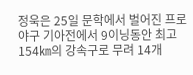정욱은 25일 문학에서 벌어진 프로야구 기아전에서 9이닝동안 최고 154㎞의 강속구로 무려 14개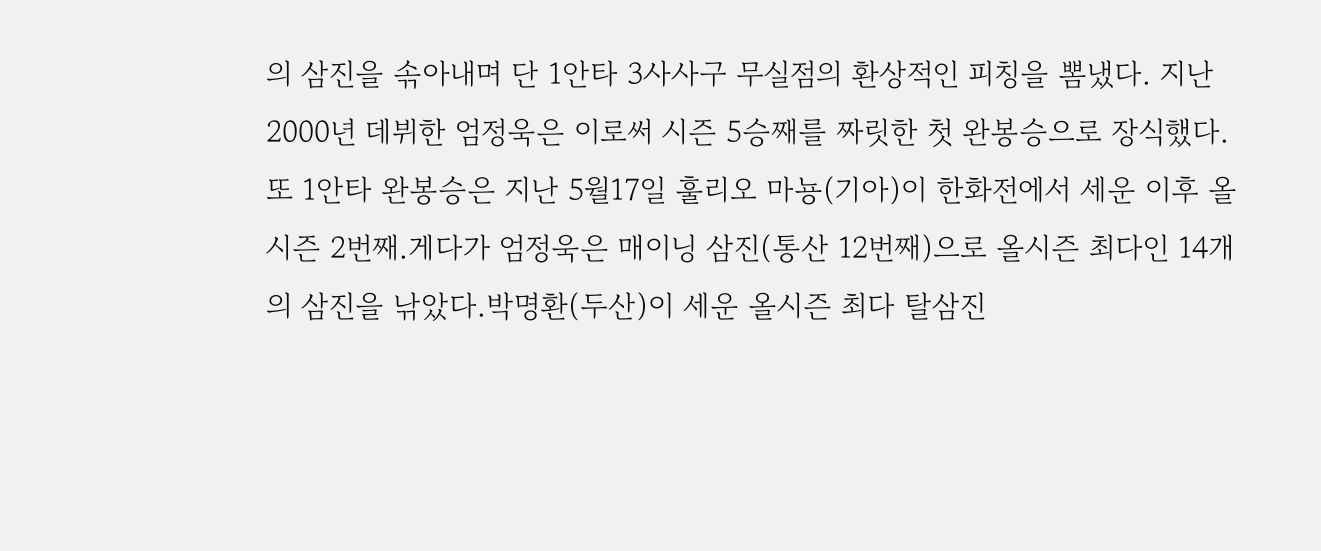의 삼진을 솎아내며 단 1안타 3사사구 무실점의 환상적인 피칭을 뽐냈다. 지난 2000년 데뷔한 엄정욱은 이로써 시즌 5승째를 짜릿한 첫 완봉승으로 장식했다.또 1안타 완봉승은 지난 5월17일 훌리오 마뇽(기아)이 한화전에서 세운 이후 올시즌 2번째.게다가 엄정욱은 매이닝 삼진(통산 12번째)으로 올시즌 최다인 14개의 삼진을 낚았다.박명환(두산)이 세운 올시즌 최다 탈삼진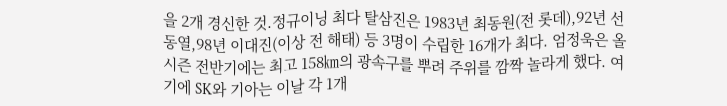을 2개 경신한 것.정규이닝 최다 탈삼진은 1983년 최동원(전 롯데),92년 선동열,98년 이대진(이상 전 해태) 등 3명이 수립한 16개가 최다. 엄정욱은 올시즌 전반기에는 최고 158㎞의 광속구를 뿌려 주위를 깜짝 놀라게 했다. 여기에 SK와 기아는 이날 각 1개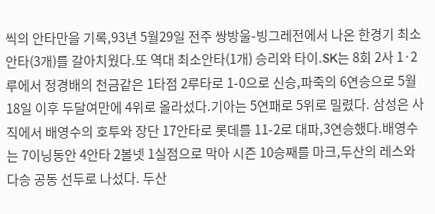씩의 안타만을 기록,93년 5월29일 전주 쌍방울-빙그레전에서 나온 한경기 최소안타(3개)를 갈아치웠다.또 역대 최소안타(1개) 승리와 타이.SK는 8회 2사 1·2루에서 정경배의 천금같은 1타점 2루타로 1-0으로 신승,파죽의 6연승으로 5월18일 이후 두달여만에 4위로 올라섰다.기아는 5연패로 5위로 밀렸다. 삼성은 사직에서 배영수의 호투와 장단 17안타로 롯데를 11-2로 대파,3연승했다.배영수는 7이닝동안 4안타 2볼넷 1실점으로 막아 시즌 10승째를 마크,두산의 레스와 다승 공동 선두로 나섰다. 두산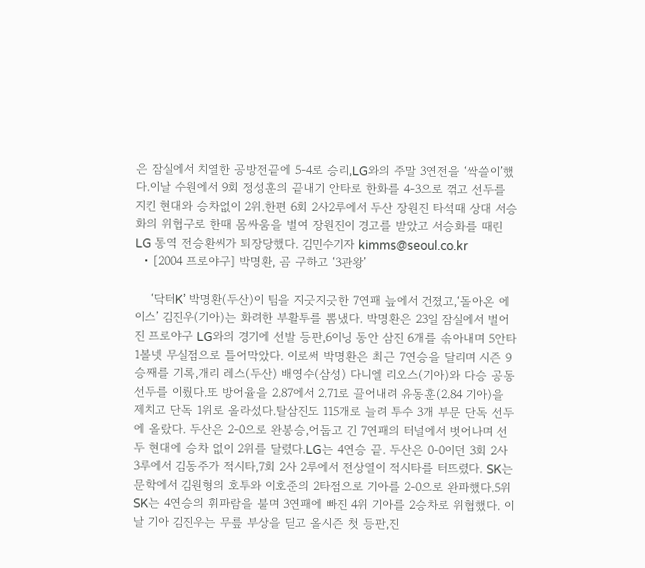은 잠실에서 치열한 공방전끝에 5-4로 승리,LG와의 주말 3연전을 ‘싹쓸이’했다.이날 수원에서 9회 정성훈의 끝내기 안타로 한화를 4-3으로 꺾고 선두를 지킨 현대와 승차없이 2위.한편 6회 2사2루에서 두산 장원진 타석때 상대 서승화의 위협구로 한때 몸싸움을 벌여 장원진이 경고를 받았고 서승화를 때린 LG 통역 전승환씨가 퇴장당했다. 김민수기자 kimms@seoul.co.kr
  • [2004 프로야구] 박명환, 곰 구하고 ‘3관왕’

    ‘닥터K’ 박명환(두산)이 팀을 지긋지긋한 7연패 늪에서 건졌고,‘돌아온 에이스’ 김진우(기아)는 화려한 부활투를 뽐냈다. 박명환은 23일 잠실에서 벌어진 프로야구 LG와의 경기에 선발 등판,6이닝 동안 삼진 6개를 솎아내며 5안타 1볼넷 무실점으로 틀어막았다. 이로써 박명환은 최근 7연승을 달리며 시즌 9승째를 기록,개리 레스(두산) 배영수(삼성) 다니엘 리오스(기아)와 다승 공동 선두를 이뤘다.또 방어율을 2.87에서 2.71로 끌어내려 유동훈(2.84 기아)을 제치고 단독 1위로 올라섰다.탈삼진도 115개로 늘려 투수 3개 부문 단독 선두에 올랐다. 두산은 2-0으로 완봉승,어둡고 긴 7연패의 터널에서 벗어나며 선두 현대에 승차 없이 2위를 달렸다.LG는 4연승 끝. 두산은 0-0이던 3회 2사 3루에서 김동주가 적시타,7회 2사 2루에서 전상열이 적시타를 터뜨렸다. SK는 문학에서 김원형의 호투와 이호준의 2타점으로 기아를 2-0으로 완파했다.5위 SK는 4연승의 휘파람을 불며 3연패에 빠진 4위 기아를 2승차로 위협했다. 이날 기아 김진우는 무릎 부상을 딛고 올시즌 첫 등판,진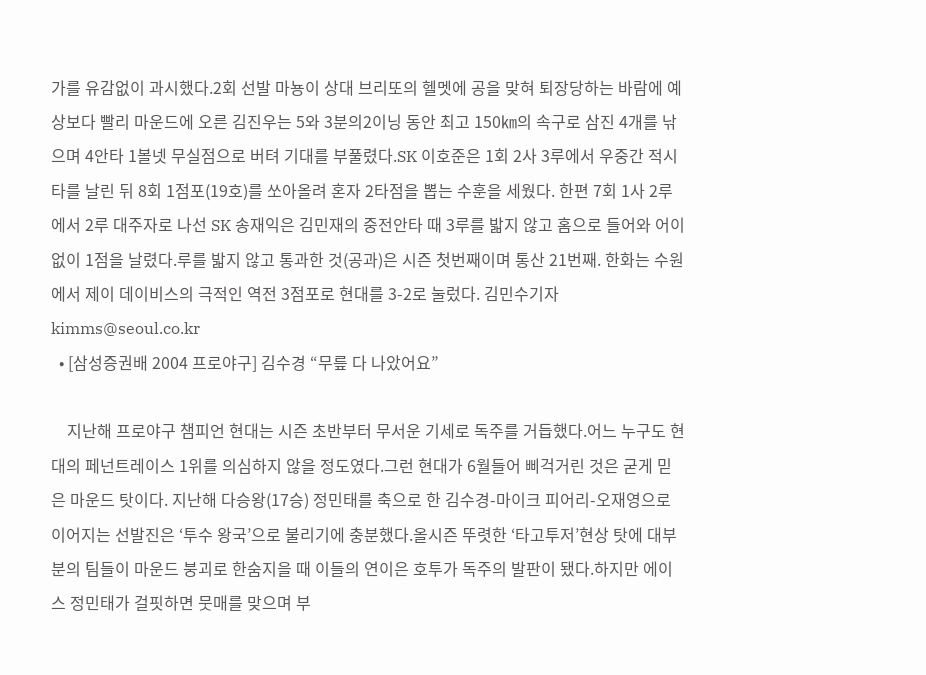가를 유감없이 과시했다.2회 선발 마뇽이 상대 브리또의 헬멧에 공을 맞혀 퇴장당하는 바람에 예상보다 빨리 마운드에 오른 김진우는 5와 3분의2이닝 동안 최고 150㎞의 속구로 삼진 4개를 낚으며 4안타 1볼넷 무실점으로 버텨 기대를 부풀렸다.SK 이호준은 1회 2사 3루에서 우중간 적시타를 날린 뒤 8회 1점포(19호)를 쏘아올려 혼자 2타점을 뽑는 수훈을 세웠다. 한편 7회 1사 2루에서 2루 대주자로 나선 SK 송재익은 김민재의 중전안타 때 3루를 밟지 않고 홈으로 들어와 어이없이 1점을 날렸다.루를 밟지 않고 통과한 것(공과)은 시즌 첫번째이며 통산 21번째. 한화는 수원에서 제이 데이비스의 극적인 역전 3점포로 현대를 3-2로 눌렀다. 김민수기자 kimms@seoul.co.kr
  • [삼성증권배 2004 프로야구] 김수경 “무릎 다 나았어요”

    지난해 프로야구 챔피언 현대는 시즌 초반부터 무서운 기세로 독주를 거듭했다.어느 누구도 현대의 페넌트레이스 1위를 의심하지 않을 정도였다.그런 현대가 6월들어 삐걱거린 것은 굳게 믿은 마운드 탓이다. 지난해 다승왕(17승) 정민태를 축으로 한 김수경-마이크 피어리-오재영으로 이어지는 선발진은 ‘투수 왕국’으로 불리기에 충분했다.올시즌 뚜렷한 ‘타고투저’현상 탓에 대부분의 팀들이 마운드 붕괴로 한숨지을 때 이들의 연이은 호투가 독주의 발판이 됐다.하지만 에이스 정민태가 걸핏하면 뭇매를 맞으며 부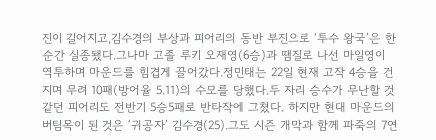진이 길어지고,김수경의 부상과 피어리의 동반 부진으로 ‘투수 왕국’은 한순간 실종됐다.그나마 고졸 루키 오재영(6승)과 땜질로 나선 마일영이 역투하며 마운드를 힘겹게 끌어갔다.정민태는 22일 현재 고작 4승을 건지며 무려 10패(방어율 5.11)의 수모를 당했다.두 자리 승수가 무난할 것 같던 피어리도 전반기 5승5패로 반타작에 그쳤다. 하지만 현대 마운드의 버팀목이 된 것은 ‘귀공자’ 김수경(25).그도 시즌 개막과 함께 파죽의 7연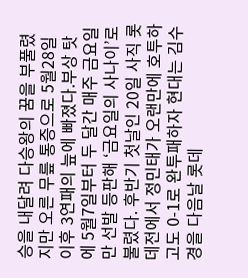승을 내달려 다승왕의 꿈을 부풀렸지만 오른 무릎 통증으로 5월28일 이후 3연패의 늪에 빠졌다.부상 탓에 5월7일부터 두 달간 매주 금요일만 선발 등판해 ‘금요일의 사나이’로 불렸다. 후반기 첫날인 20일 사직 롯데전에서 정민태가 오랜만에 호투하고도 0-1로 완투패하자 현대는 김수경을 다음날 롯데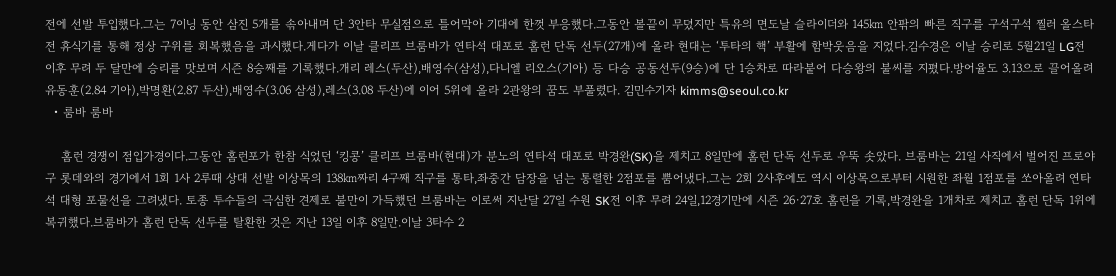전에 선발 투입했다.그는 7이닝 동안 삼진 5개를 솎아내며 단 3안타 무실점으로 틀어막아 기대에 한껏 부응했다.그동안 볼끝이 무뎠지만 특유의 면도날 슬라이더와 145㎞ 안팎의 빠른 직구를 구석구석 찔러 올스타전 휴식기를 통해 정상 구위를 회복했음을 과시했다.게다가 이날 클리프 브룸바가 연타석 대포로 홈런 단독 선두(27개)에 올라 현대는 ‘투타의 핵’ 부활에 함박웃음을 지었다.김수경은 이날 승리로 5월21일 LG전 이후 무려 두 달만에 승리를 맛보며 시즌 8승째를 기록했다.개리 레스(두산),배영수(삼성),다니엘 리오스(기아) 등 다승 공동선두(9승)에 단 1승차로 따라붙어 다승왕의 불씨를 지폈다.방어율도 3.13으로 끌어올려 유동훈(2.84 기아),박명환(2.87 두산),배영수(3.06 삼성),레스(3.08 두산)에 이어 5위에 올라 2관왕의 꿈도 부풀렸다. 김민수기자 kimms@seoul.co.kr
  • 룸바 룸바

    홈런 경쟁이 점입가경이다.그동안 홈런포가 한참 식었던 ‘킹콩’ 클리프 브룸바(현대)가 분노의 연타석 대포로 박경완(SK)을 제치고 8일만에 홈런 단독 선두로 우뚝 솟았다. 브룸바는 21일 사직에서 벌어진 프로야구 롯데와의 경기에서 1회 1사 2루때 상대 선발 이상목의 138㎞짜리 4구째 직구를 통타,좌중간 담장을 넘는 통렬한 2점포를 뿜어냈다.그는 2회 2사후에도 역시 이상목으로부터 시원한 좌월 1점포를 쏘아올려 연타석 대형 포물선을 그려냈다. 토종 투수들의 극심한 견제로 불만이 가득했던 브룸바는 이로써 지난달 27일 수원 SK전 이후 무려 24일,12경기만에 시즌 26·27호 홈런을 기록,박경완을 1개차로 제치고 홈런 단독 1위에 복귀했다.브룸바가 홈런 단독 선두를 탈환한 것은 지난 13일 이후 8일만.이날 3타수 2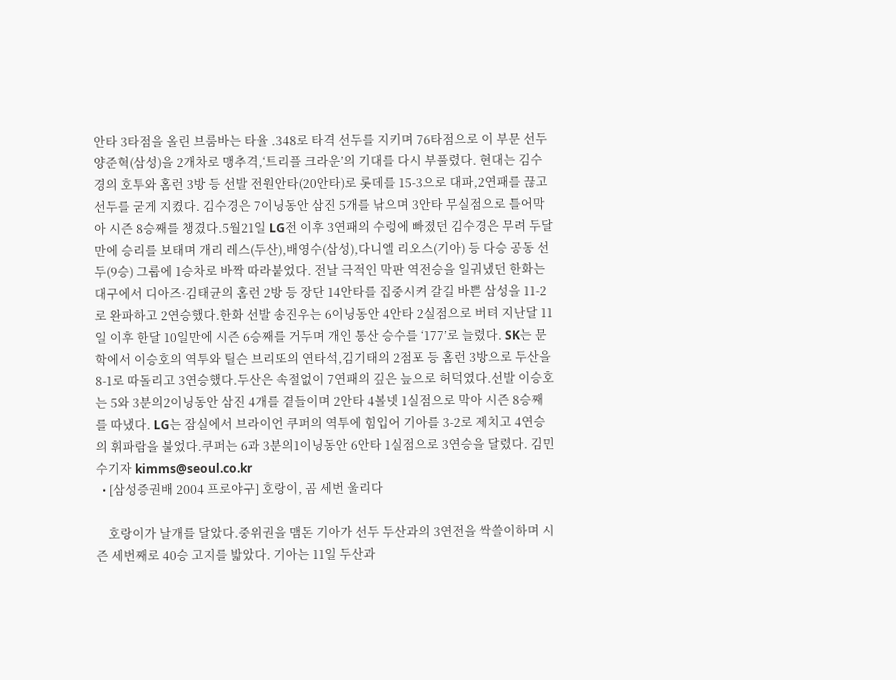안타 3타점을 올린 브룸바는 타율 .348로 타격 선두를 지키며 76타점으로 이 부문 선두 양준혁(삼성)을 2개차로 맹추격,‘트리플 크라운’의 기대를 다시 부풀렸다. 현대는 김수경의 호투와 홈런 3방 등 선발 전원안타(20안타)로 롯데를 15-3으로 대파,2연패를 끊고 선두를 굳게 지켰다. 김수경은 7이닝동안 삼진 5개를 낚으며 3안타 무실점으로 틀어막아 시즌 8승째를 챙겼다.5월21일 LG전 이후 3연패의 수렁에 빠졌던 김수경은 무려 두달만에 승리를 보태며 개리 레스(두산),배영수(삼성),다니엘 리오스(기아) 등 다승 공동 선두(9승) 그룹에 1승차로 바짝 따라붙었다. 전날 극적인 막판 역전승을 일궈냈던 한화는 대구에서 디아즈·김태균의 홈런 2방 등 장단 14안타를 집중시켜 갈길 바쁜 삼성을 11-2로 완파하고 2연승했다.한화 선발 송진우는 6이닝동안 4안타 2실점으로 버텨 지난달 11일 이후 한달 10일만에 시즌 6승째를 거두며 개인 통산 승수를 ‘177’로 늘렸다. SK는 문학에서 이승호의 역투와 틸슨 브리또의 연타석,김기태의 2점포 등 홈런 3방으로 두산을 8-1로 따돌리고 3연승했다.두산은 속절없이 7연패의 깊은 늪으로 허덕였다.선발 이승호는 5와 3분의2이닝동안 삼진 4개를 곁들이며 2안타 4볼넷 1실점으로 막아 시즌 8승째를 따냈다. LG는 잠실에서 브라이언 쿠퍼의 역투에 힘입어 기아를 3-2로 제치고 4연승의 휘파람을 불었다.쿠퍼는 6과 3분의1이닝동안 6안타 1실점으로 3연승을 달렸다. 김민수기자 kimms@seoul.co.kr
  • [삼성증권배 2004 프로야구] 호랑이, 곰 세번 울리다

    호랑이가 날개를 달았다.중위권을 맴돈 기아가 선두 두산과의 3연전을 싹쓸이하며 시즌 세번째로 40승 고지를 밟았다. 기아는 11일 두산과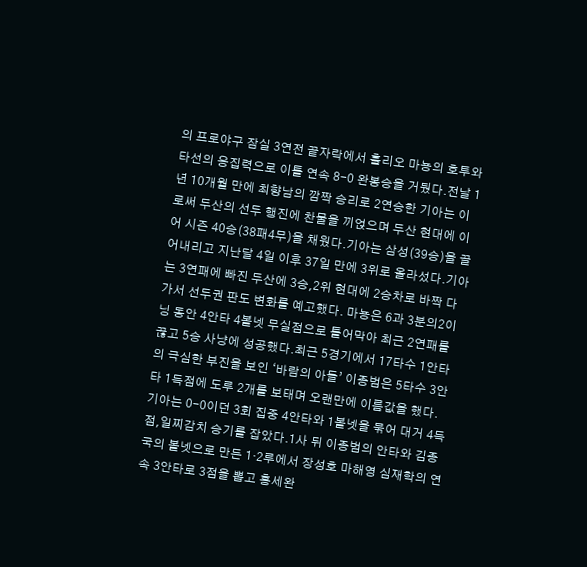의 프로야구 잠실 3연전 끝자락에서 훌리오 마뇽의 호투와 타선의 응집력으로 이틀 연속 8-0 완봉승을 거뒀다.전날 1년 10개월 만에 최향남의 깜짝 승리로 2연승한 기아는 이로써 두산의 선두 행진에 찬물을 끼얹으며 두산 현대에 이어 시즌 40승(38패4무)을 채웠다.기아는 삼성(39승)을 끌어내리고 지난달 4일 이후 37일 만에 3위로 올라섰다.기아는 3연패에 빠진 두산에 3승,2위 현대에 2승차로 바짝 다가서 선두권 판도 변화를 예고했다. 마뇽은 6과 3분의2이닝 동안 4안타 4볼넷 무실점으로 틀어막아 최근 2연패를 끊고 5승 사냥에 성공했다.최근 5경기에서 17타수 1안타의 극심한 부진을 보인 ‘바람의 아들’ 이종범은 5타수 3안타 1득점에 도루 2개를 보태며 오랜만에 이름값을 했다. 기아는 0-0이던 3회 집중 4안타와 1볼넷을 묶어 대거 4득점,일찌감치 승기를 잡았다.1사 뒤 이종범의 안타와 김종국의 볼넷으로 만든 1·2루에서 장성호 마해영 심재학의 연속 3안타로 3점을 뽑고 홍세완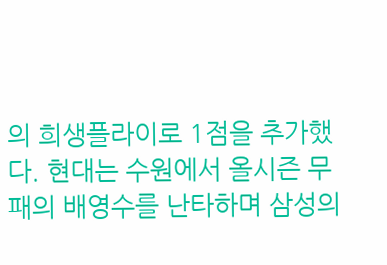의 희생플라이로 1점을 추가했다. 현대는 수원에서 올시즌 무패의 배영수를 난타하며 삼성의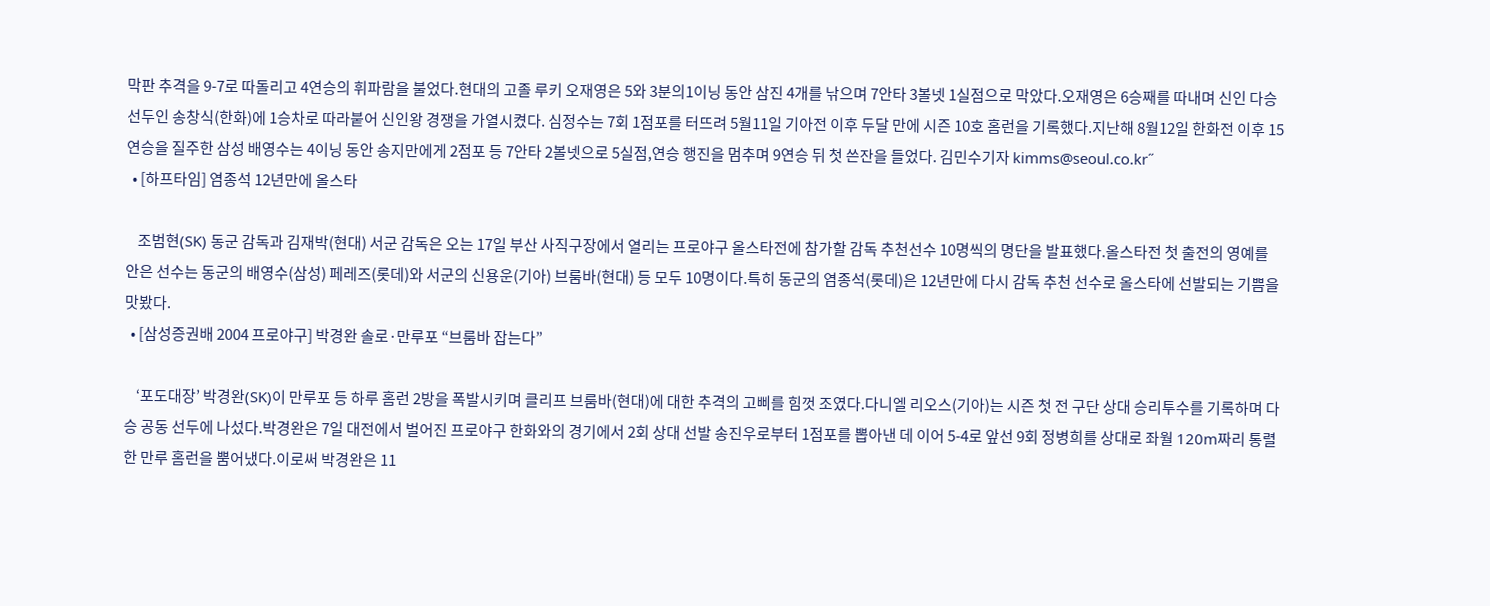막판 추격을 9-7로 따돌리고 4연승의 휘파람을 불었다.현대의 고졸 루키 오재영은 5와 3분의1이닝 동안 삼진 4개를 낚으며 7안타 3볼넷 1실점으로 막았다.오재영은 6승째를 따내며 신인 다승 선두인 송창식(한화)에 1승차로 따라붙어 신인왕 경쟁을 가열시켰다. 심정수는 7회 1점포를 터뜨려 5월11일 기아전 이후 두달 만에 시즌 10호 홈런을 기록했다.지난해 8월12일 한화전 이후 15연승을 질주한 삼성 배영수는 4이닝 동안 송지만에게 2점포 등 7안타 2볼넷으로 5실점,연승 행진을 멈추며 9연승 뒤 첫 쓴잔을 들었다. 김민수기자 kimms@seoul.co.kr˝
  • [하프타임] 염종석 12년만에 올스타

    조범현(SK) 동군 감독과 김재박(현대) 서군 감독은 오는 17일 부산 사직구장에서 열리는 프로야구 올스타전에 참가할 감독 추천선수 10명씩의 명단을 발표했다.올스타전 첫 출전의 영예를 안은 선수는 동군의 배영수(삼성) 페레즈(롯데)와 서군의 신용운(기아) 브룸바(현대) 등 모두 10명이다.특히 동군의 염종석(롯데)은 12년만에 다시 감독 추천 선수로 올스타에 선발되는 기쁨을 맛봤다.
  • [삼성증권배 2004 프로야구] 박경완 솔로·만루포 “브룸바 잡는다”

    ‘포도대장’ 박경완(SK)이 만루포 등 하루 홈런 2방을 폭발시키며 클리프 브룸바(현대)에 대한 추격의 고삐를 힘껏 조였다.다니엘 리오스(기아)는 시즌 첫 전 구단 상대 승리투수를 기록하며 다승 공동 선두에 나섰다.박경완은 7일 대전에서 벌어진 프로야구 한화와의 경기에서 2회 상대 선발 송진우로부터 1점포를 뽑아낸 데 이어 5-4로 앞선 9회 정병희를 상대로 좌월 120m짜리 통렬한 만루 홈런을 뿜어냈다.이로써 박경완은 11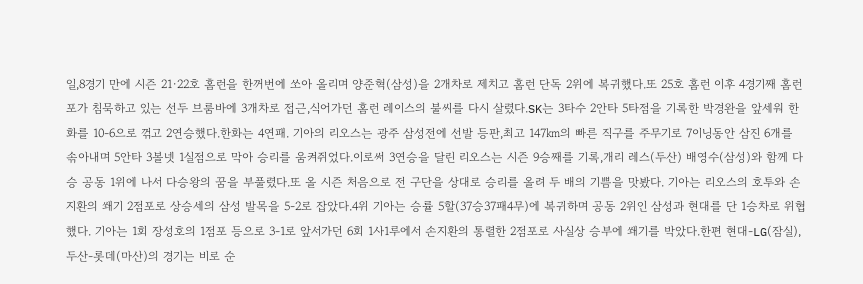일,8경기 만에 시즌 21·22호 홈런을 한꺼번에 쏘아 올리며 양준혁(삼성)을 2개차로 제치고 홈런 단독 2위에 복귀했다.또 25호 홈런 이후 4경기째 홈런포가 침묵하고 있는 선두 브룸바에 3개차로 접근,식어가던 홈런 레이스의 불씨를 다시 살렸다.SK는 3타수 2안타 5타점을 기록한 박경완을 앞세워 한화를 10-6으로 꺾고 2연승했다.한화는 4연패. 기아의 리오스는 광주 삼성전에 선발 등판,최고 147㎞의 빠른 직구를 주무기로 7이닝동안 삼진 6개를 솎아내며 5안타 3볼넷 1실점으로 막아 승리를 움켜쥐었다.이로써 3연승을 달린 리오스는 시즌 9승째를 기록,개리 레스(두산) 배영수(삼성)와 함께 다승 공동 1위에 나서 다승왕의 꿈을 부풀렸다.또 올 시즌 처음으로 전 구단을 상대로 승리를 올려 두 배의 기쁨을 맛봤다. 기아는 리오스의 호투와 손지환의 쐐기 2점포로 상승세의 삼성 발목을 5-2로 잡았다.4위 기아는 승률 5할(37승37패4무)에 복귀하며 공동 2위인 삼성과 현대를 단 1승차로 위협했다. 기아는 1회 장성호의 1점포 등으로 3-1로 앞서가던 6회 1사1루에서 손지환의 통렬한 2점포로 사실상 승부에 쐐기를 박았다.한편 현대-LG(잠실),두산-롯데(마산)의 경기는 비로 순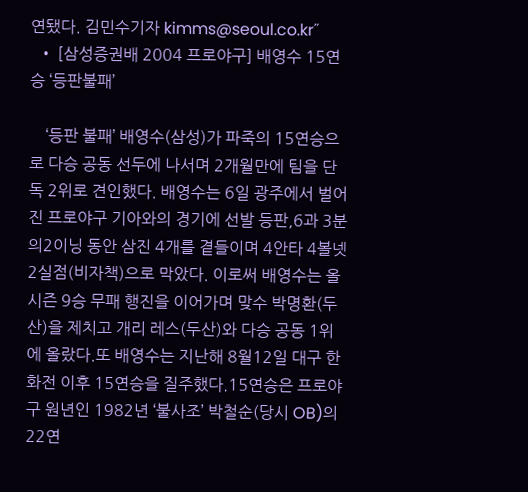연됐다. 김민수기자 kimms@seoul.co.kr˝
  • [삼성증권배 2004 프로야구] 배영수 15연승 ‘등판불패’

    ‘등판 불패’ 배영수(삼성)가 파죽의 15연승으로 다승 공동 선두에 나서며 2개월만에 팀을 단독 2위로 견인했다. 배영수는 6일 광주에서 벌어진 프로야구 기아와의 경기에 선발 등판,6과 3분의2이닝 동안 삼진 4개를 곁들이며 4안타 4볼넷 2실점(비자책)으로 막았다. 이로써 배영수는 올시즌 9승 무패 행진을 이어가며 맞수 박명환(두산)을 제치고 개리 레스(두산)와 다승 공동 1위에 올랐다.또 배영수는 지난해 8월12일 대구 한화전 이후 15연승을 질주했다.15연승은 프로야구 원년인 1982년 ‘불사조’ 박철순(당시 OB)의 22연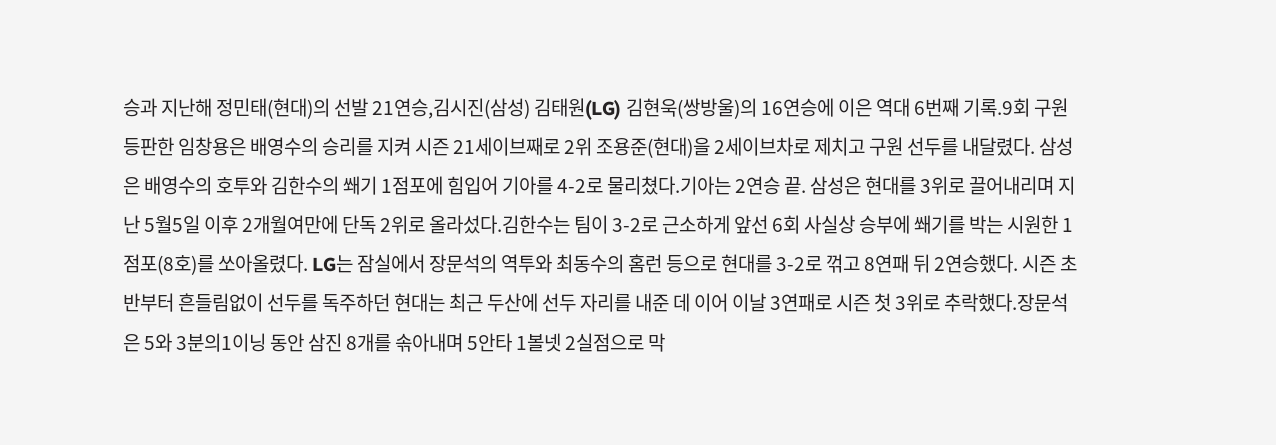승과 지난해 정민태(현대)의 선발 21연승,김시진(삼성) 김태원(LG) 김현욱(쌍방울)의 16연승에 이은 역대 6번째 기록.9회 구원등판한 임창용은 배영수의 승리를 지켜 시즌 21세이브째로 2위 조용준(현대)을 2세이브차로 제치고 구원 선두를 내달렸다. 삼성은 배영수의 호투와 김한수의 쐐기 1점포에 힘입어 기아를 4-2로 물리쳤다.기아는 2연승 끝. 삼성은 현대를 3위로 끌어내리며 지난 5월5일 이후 2개월여만에 단독 2위로 올라섰다.김한수는 팀이 3-2로 근소하게 앞선 6회 사실상 승부에 쐐기를 박는 시원한 1점포(8호)를 쏘아올렸다. LG는 잠실에서 장문석의 역투와 최동수의 홈런 등으로 현대를 3-2로 꺾고 8연패 뒤 2연승했다. 시즌 초반부터 흔들림없이 선두를 독주하던 현대는 최근 두산에 선두 자리를 내준 데 이어 이날 3연패로 시즌 첫 3위로 추락했다.장문석은 5와 3분의1이닝 동안 삼진 8개를 솎아내며 5안타 1볼넷 2실점으로 막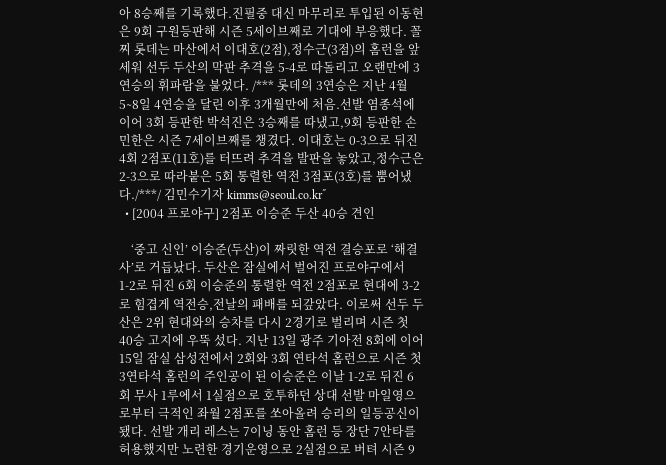아 8승째를 기록했다.진필중 대신 마무리로 투입된 이동현은 9회 구원등판해 시즌 5세이브째로 기대에 부응했다. 꼴찌 롯데는 마산에서 이대호(2점),정수근(3점)의 홈런을 앞세워 선두 두산의 막판 추격을 5-4로 따돌리고 오랜만에 3연승의 휘파람을 불었다. /*** 롯데의 3연승은 지난 4월 5∼8일 4연승을 달린 이후 3개월만에 처음.선발 염종석에 이어 3회 등판한 박석진은 3승째를 따냈고,9회 등판한 손민한은 시즌 7세이브째를 챙겼다. 이대호는 0-3으로 뒤진 4회 2점포(11호)를 터뜨려 추격을 발판을 놓았고,정수근은 2-3으로 따라붙은 5회 통렬한 역전 3점포(3호)를 뿜어냈다./***/ 김민수기자 kimms@seoul.co.kr˝
  • [2004 프로야구] 2점포 이승준 두산 40승 견인

    ‘중고 신인’ 이승준(두산)이 짜릿한 역전 결승포로 ‘해결사’로 거듭났다. 두산은 잠실에서 벌어진 프로야구에서 1-2로 뒤진 6회 이승준의 통렬한 역전 2점포로 현대에 3-2로 힘겹게 역전승,전날의 패배를 되갚았다. 이로써 선두 두산은 2위 현대와의 승차를 다시 2경기로 벌리며 시즌 첫 40승 고지에 우뚝 섰다. 지난 13일 광주 기아전 8회에 이어 15일 잠실 삼성전에서 2회와 3회 연타석 홈런으로 시즌 첫 3연타석 홈런의 주인공이 된 이승준은 이날 1-2로 뒤진 6회 무사 1루에서 1실점으로 호투하던 상대 선발 마일영으로부터 극적인 좌월 2점포를 쏘아올려 승리의 일등공신이 됐다. 선발 개리 레스는 7이닝 동안 홈런 등 장단 7안타를 허용했지만 노련한 경기운영으로 2실점으로 버텨 시즌 9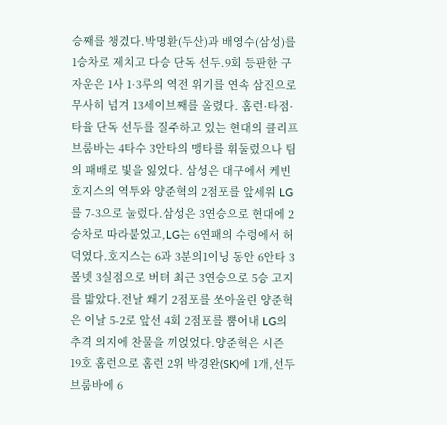승째를 챙겼다.박명환(두산)과 배영수(삼성)를 1승차로 제치고 다승 단독 선두.9회 등판한 구자운은 1사 1·3루의 역전 위기를 연속 삼진으로 무사히 넘겨 13세이브째를 올렸다. 홈런·타점·타율 단독 선두를 질주하고 있는 현대의 클리프 브룸바는 4타수 3안타의 맹타를 휘둘렀으나 팀의 패배로 빛을 잃었다. 삼성은 대구에서 케빈 호지스의 역투와 양준혁의 2점포를 앞세워 LG를 7-3으로 눌렀다.삼성은 3연승으로 현대에 2승차로 따라붙었고,LG는 6연패의 수렁에서 허덕였다.호지스는 6과 3분의1이닝 동안 6안타 3볼넷 3실점으로 버텨 최근 3연승으로 5승 고지를 밟았다.전날 쐐기 2점포를 쏘아올린 양준혁은 이날 5-2로 앞선 4회 2점포를 뿜어내 LG의 추격 의지에 찬물을 끼얹었다.양준혁은 시즌 19호 홈런으로 홈런 2위 박경완(SK)에 1개,선두 브룸바에 6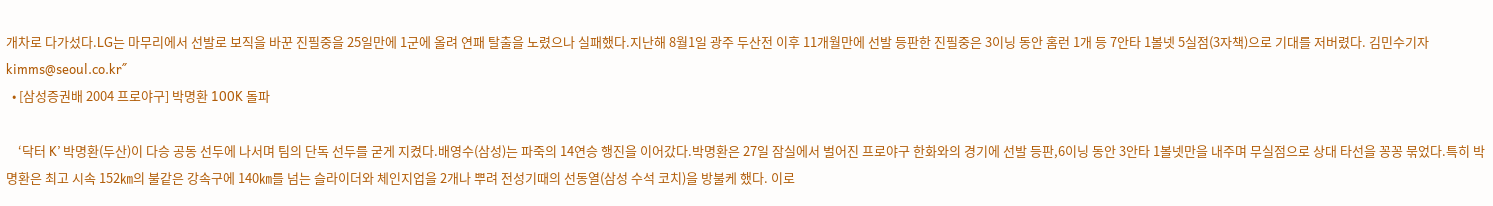개차로 다가섰다.LG는 마무리에서 선발로 보직을 바꾼 진필중을 25일만에 1군에 올려 연패 탈출을 노렸으나 실패했다.지난해 8월1일 광주 두산전 이후 11개월만에 선발 등판한 진필중은 3이닝 동안 홈런 1개 등 7안타 1볼넷 5실점(3자책)으로 기대를 저버렸다. 김민수기자 kimms@seoul.co.kr˝
  • [삼성증권배 2004 프로야구] 박명환 100K 돌파

    ‘닥터 K’ 박명환(두산)이 다승 공동 선두에 나서며 팀의 단독 선두를 굳게 지켰다.배영수(삼성)는 파죽의 14연승 행진을 이어갔다.박명환은 27일 잠실에서 벌어진 프로야구 한화와의 경기에 선발 등판,6이닝 동안 3안타 1볼넷만을 내주며 무실점으로 상대 타선을 꽁꽁 묶었다.특히 박명환은 최고 시속 152㎞의 불같은 강속구에 140㎞를 넘는 슬라이더와 체인지업을 2개나 뿌려 전성기때의 선동열(삼성 수석 코치)을 방불케 했다. 이로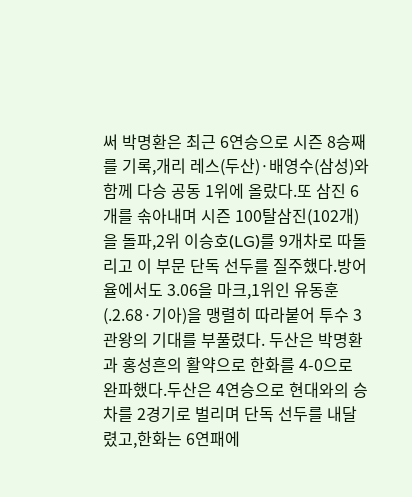써 박명환은 최근 6연승으로 시즌 8승째를 기록,개리 레스(두산)·배영수(삼성)와 함께 다승 공동 1위에 올랐다.또 삼진 6개를 솎아내며 시즌 100탈삼진(102개)을 돌파,2위 이승호(LG)를 9개차로 따돌리고 이 부문 단독 선두를 질주했다.방어율에서도 3.06을 마크,1위인 유동훈(.2.68·기아)을 맹렬히 따라붙어 투수 3관왕의 기대를 부풀렸다. 두산은 박명환과 홍성흔의 활약으로 한화를 4-0으로 완파했다.두산은 4연승으로 현대와의 승차를 2경기로 벌리며 단독 선두를 내달렸고,한화는 6연패에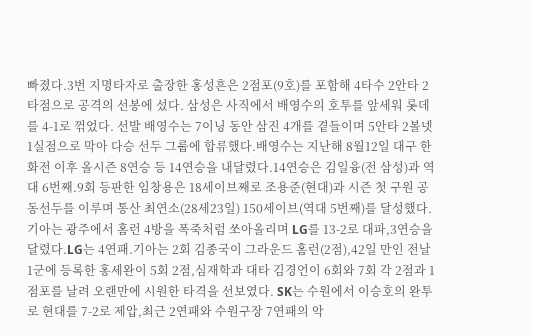빠졌다.3번 지명타자로 출장한 홍성흔은 2점포(9호)를 포함해 4타수 2안타 2타점으로 공격의 선봉에 섰다. 삼성은 사직에서 배영수의 호투를 앞세워 롯데를 4-1로 꺾었다. 선발 배영수는 7이닝 동안 삼진 4개를 곁들이며 5안타 2볼넷 1실점으로 막아 다승 선두 그룹에 합류했다.배영수는 지난해 8월12일 대구 한화전 이후 올시즌 8연승 등 14연승을 내달렸다.14연승은 김일융(전 삼성)과 역대 6번째.9회 등판한 임창용은 18세이브째로 조용준(현대)과 시즌 첫 구원 공동선두를 이루며 통산 최연소(28세23일) 150세이브(역대 5번째)를 달성했다. 기아는 광주에서 홈런 4방을 폭죽처럼 쏘아올리며 LG를 13-2로 대파,3연승을 달렸다.LG는 4연패.기아는 2회 김종국이 그라운드 홈런(2점),42일 만인 전날 1군에 등록한 홍세완이 5회 2점,심재학과 대타 김경언이 6회와 7회 각 2점과 1점포를 날려 오랜만에 시원한 타격을 선보였다. SK는 수원에서 이승호의 완투로 현대를 7-2로 제압,최근 2연패와 수원구장 7연패의 악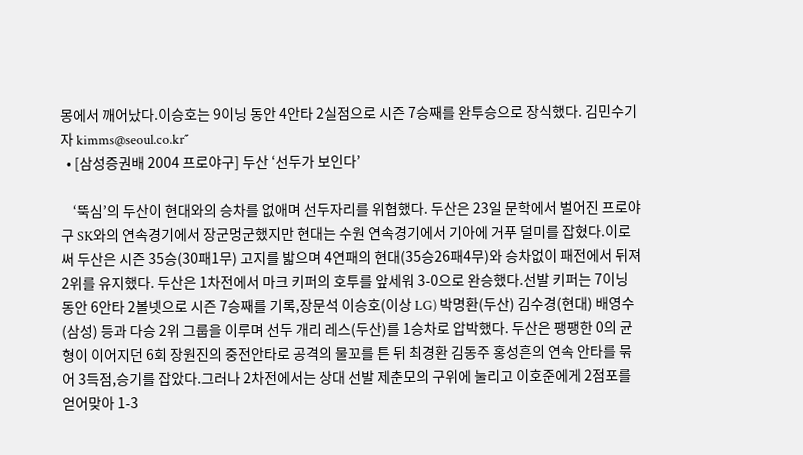몽에서 깨어났다.이승호는 9이닝 동안 4안타 2실점으로 시즌 7승째를 완투승으로 장식했다. 김민수기자 kimms@seoul.co.kr˝
  • [삼성증권배 2004 프로야구] 두산 ‘선두가 보인다’

    ‘뚝심’의 두산이 현대와의 승차를 없애며 선두자리를 위협했다. 두산은 23일 문학에서 벌어진 프로야구 SK와의 연속경기에서 장군멍군했지만 현대는 수원 연속경기에서 기아에 거푸 덜미를 잡혔다.이로써 두산은 시즌 35승(30패1무) 고지를 밟으며 4연패의 현대(35승26패4무)와 승차없이 패전에서 뒤져 2위를 유지했다. 두산은 1차전에서 마크 키퍼의 호투를 앞세워 3-0으로 완승했다.선발 키퍼는 7이닝 동안 6안타 2볼넷으로 시즌 7승째를 기록,장문석 이승호(이상 LG) 박명환(두산) 김수경(현대) 배영수(삼성) 등과 다승 2위 그룹을 이루며 선두 개리 레스(두산)를 1승차로 압박했다. 두산은 팽팽한 0의 균형이 이어지던 6회 장원진의 중전안타로 공격의 물꼬를 튼 뒤 최경환 김동주 홍성흔의 연속 안타를 묶어 3득점,승기를 잡았다.그러나 2차전에서는 상대 선발 제춘모의 구위에 눌리고 이호준에게 2점포를 얻어맞아 1-3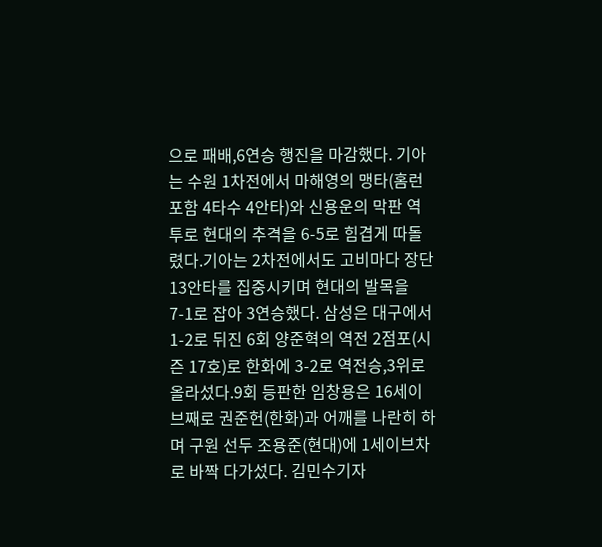으로 패배,6연승 행진을 마감했다. 기아는 수원 1차전에서 마해영의 맹타(홈런포함 4타수 4안타)와 신용운의 막판 역투로 현대의 추격을 6-5로 힘겹게 따돌렸다.기아는 2차전에서도 고비마다 장단 13안타를 집중시키며 현대의 발목을 7-1로 잡아 3연승했다. 삼성은 대구에서 1-2로 뒤진 6회 양준혁의 역전 2점포(시즌 17호)로 한화에 3-2로 역전승,3위로 올라섰다.9회 등판한 임창용은 16세이브째로 권준헌(한화)과 어깨를 나란히 하며 구원 선두 조용준(현대)에 1세이브차로 바짝 다가섰다. 김민수기자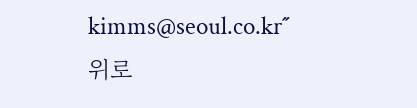kimms@seoul.co.kr˝
위로